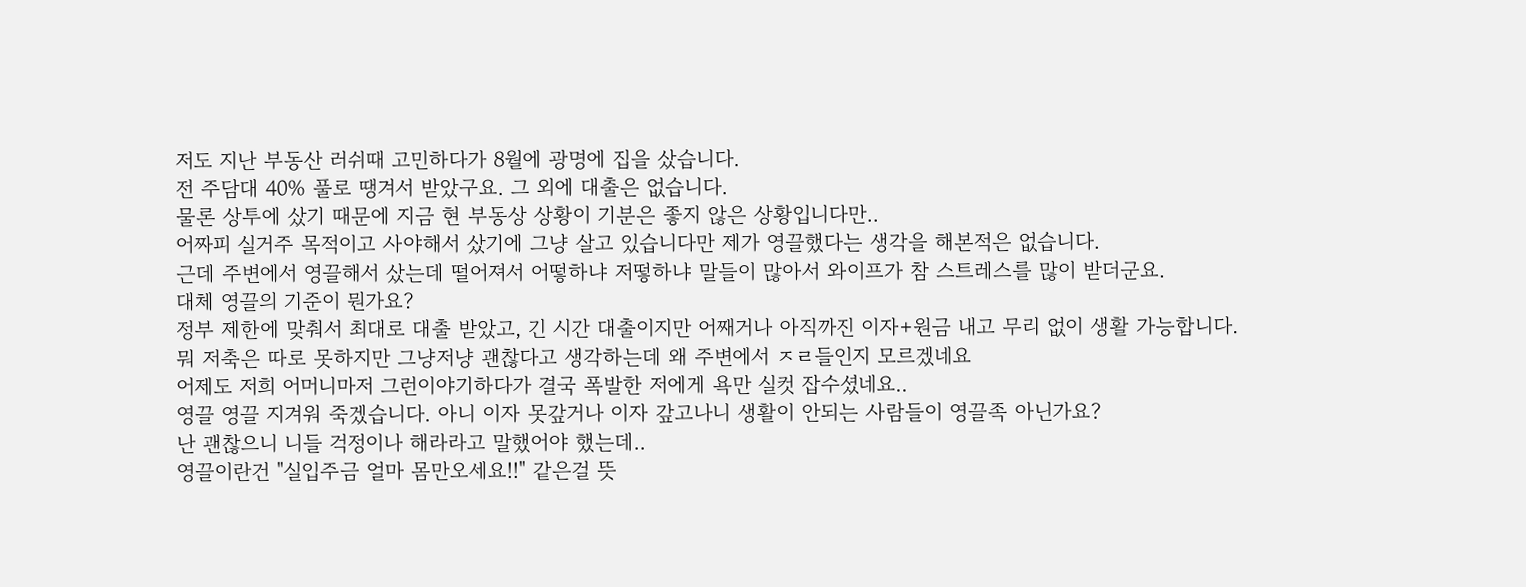저도 지난 부동산 러쉬때 고민하다가 8월에 광명에 집을 샀습니다.
전 주담대 40% 풀로 땡겨서 받았구요. 그 외에 대출은 없습니다.
물론 상투에 샀기 때문에 지금 현 부동상 상황이 기분은 좋지 않은 상황입니다만..
어짜피 실거주 목적이고 사야해서 샀기에 그냥 살고 있습니다만 제가 영끌했다는 생각을 해본적은 없습니다.
근데 주변에서 영끌해서 샀는데 떨어져서 어떻하냐 저떻하냐 말들이 많아서 와이프가 참 스트레스를 많이 받더군요.
대체 영끌의 기준이 뭔가요?
정부 제한에 맞춰서 최대로 대출 받았고, 긴 시간 대출이지만 어째거나 아직까진 이자+원금 내고 무리 없이 생활 가능합니다.
뭐 저축은 따로 못하지만 그냥저냥 괜찮다고 생각하는데 왜 주변에서 ㅈㄹ들인지 모르겠네요
어제도 저희 어머니마저 그런이야기하다가 결국 폭발한 저에게 욕만 실컷 잡수셨네요..
영끌 영끌 지겨워 죽겠습니다. 아니 이자 못갚거나 이자 갚고나니 생활이 안되는 사람들이 영끌족 아닌가요?
난 괜찮으니 니들 걱정이나 해라라고 말했어야 했는데..
영끌이란건 "실입주금 얼마 몸만오세요!!" 같은걸 뜻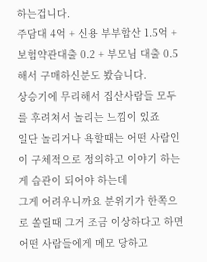하는겁니다.
주담대 4억 + 신용 부부합산 1.5억 + 보험약관대출 0.2 + 부모님 대출 0.5 해서 구매하신분도 봤습니다.
상승기에 무리해서 집산사람들 모두를 후려쳐서 놀리는 느낌이 있죠
일단 놀리거나 욕할때는 어떤 사람인이 구체적으로 정의하고 이야기 하는게 습관이 되어야 하는데
그게 어려우니까요 분위기가 한쪽으로 쏠릴때 그거 조금 이상하다고 하면 어떤 사람들에게 메모 당하고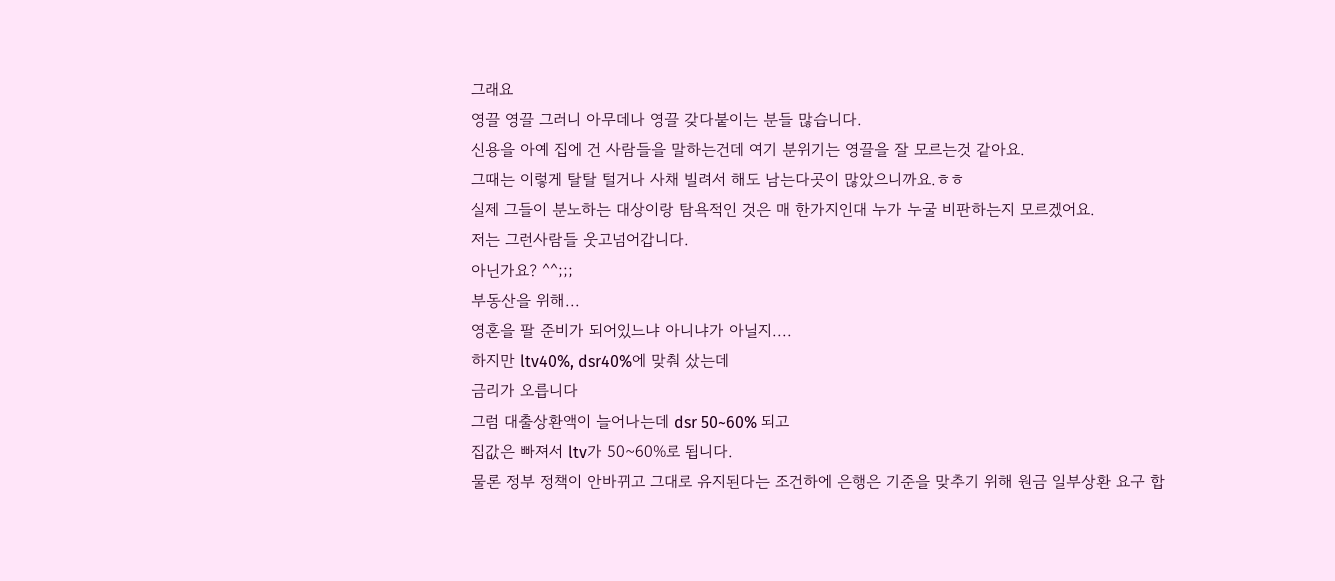그래요
영끌 영끌 그러니 아무데나 영끌 갖다붙이는 분들 많습니다.
신용을 아예 집에 건 사람들을 말하는건데 여기 분위기는 영끌을 잘 모르는것 같아요.
그때는 이렇게 탈탈 털거나 사채 빌려서 해도 남는다곳이 많았으니까요.ㅎㅎ
실제 그들이 분노하는 대상이랑 탐욕적인 것은 매 한가지인대 누가 누굴 비판하는지 모르겠어요.
저는 그런사람들 웃고넘어갑니다.
아닌가요? ^^;;;
부동산을 위해...
영혼을 팔 준비가 되어있느냐 아니냐가 아닐지....
하지만 ltv40%, dsr40%에 맞춰 샀는데
금리가 오릅니다
그럼 대출상환액이 늘어나는데 dsr 50~60% 되고
집값은 빠져서 ltv가 50~60%로 됩니다.
물론 정부 정책이 안바뀌고 그대로 유지된다는 조건하에 은행은 기준을 맞추기 위해 원금 일부상환 요구 합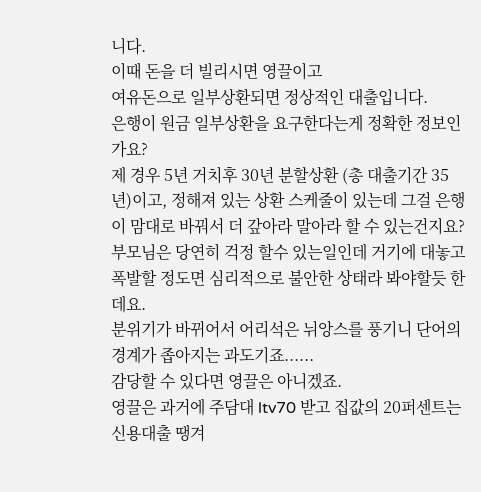니다.
이때 돈을 더 빌리시면 영끌이고
여유돈으로 일부상환되면 정상적인 대출입니다.
은행이 원금 일부상환을 요구한다는게 정확한 정보인가요?
제 경우 5년 거치후 30년 분할상환 (총 대출기간 35년)이고, 정해져 있는 상환 스케줄이 있는데 그걸 은행이 맘대로 바꿔서 더 갚아라 말아라 할 수 있는건지요?
부모님은 당연히 걱정 할수 있는일인데 거기에 대놓고 폭발할 정도면 심리적으로 불안한 상태라 봐야할듯 한데요.
분위기가 바뀌어서 어리석은 뉘앙스를 풍기니 단어의 경계가 좁아지는 과도기죠......
감당할 수 있다면 영끌은 아니겠죠.
영끌은 과거에 주담대 ltv70 받고 집값의 20퍼센트는 신용대출 땡겨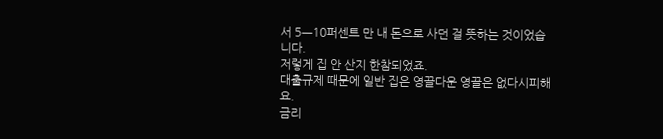서 5ㅡ10퍼센트 만 내 돈으로 사던 걸 뜻하는 것이었습니다.
저렇게 집 안 산지 한참되었죠.
대출규제 때문에 일반 집은 영끌다운 영끌은 없다시피해요.
금리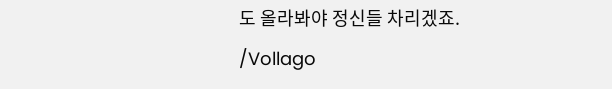도 올라봐야 정신들 차리겠죠.
/Vollago